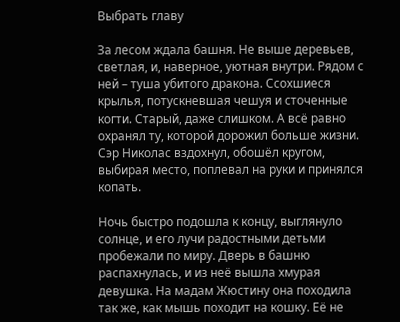Выбрать главу

За лесом ждала башня. Не выше деревьев, светлая, и, наверное, уютная внутри. Рядом с ней – туша убитого дракона. Ссохшиеся крылья, потускневшая чешуя и сточенные когти. Старый, даже слишком. А всё равно охранял ту, которой дорожил больше жизни. Сэр Николас вздохнул, обошёл кругом, выбирая место, поплевал на руки и принялся копать.

Ночь быстро подошла к концу, выглянуло солнце, и его лучи радостными детьми пробежали по миру. Дверь в башню распахнулась, и из неё вышла хмурая девушка. На мадам Жюстину она походила так же, как мышь походит на кошку. Её не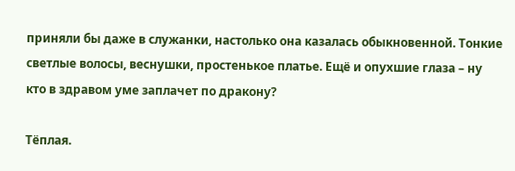приняли бы даже в служанки, настолько она казалась обыкновенной. Тонкие светлые волосы, веснушки, простенькое платье. Ещё и опухшие глаза – ну кто в здравом уме заплачет по дракону?

Тёплая.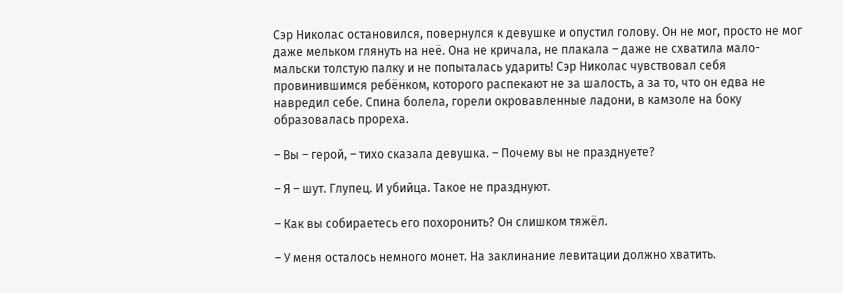Сэр Николас остановился, повернулся к девушке и опустил голову. Он не мог, просто не мог даже мельком глянуть на неё. Она не кричала, не плакала – даже не схватила мало-мальски толстую палку и не попыталась ударить! Сэр Николас чувствовал себя провинившимся ребёнком, которого распекают не за шалость, а за то, что он едва не навредил себе. Спина болела, горели окровавленные ладони, в камзоле на боку образовалась прореха.

– Вы – герой, – тихо сказала девушка. – Почему вы не празднуете?

– Я – шут. Глупец. И убийца. Такое не празднуют.

– Как вы собираетесь его похоронить? Он слишком тяжёл.

– У меня осталось немного монет. На заклинание левитации должно хватить.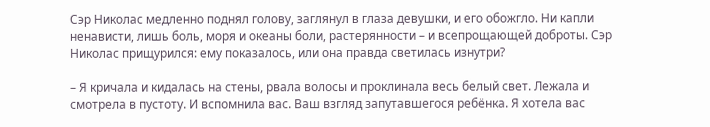Сэр Николас медленно поднял голову, заглянул в глаза девушки, и его обожгло. Ни капли ненависти, лишь боль, моря и океаны боли, растерянности – и всепрощающей доброты. Сэр Николас прищурился: ему показалось, или она правда светилась изнутри?

– Я кричала и кидалась на стены, рвала волосы и проклинала весь белый свет. Лежала и смотрела в пустоту. И вспомнила вас. Ваш взгляд запутавшегося ребёнка. Я хотела вас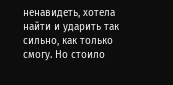ненавидеть, хотела найти и ударить так сильно, как только смогу. Но стоило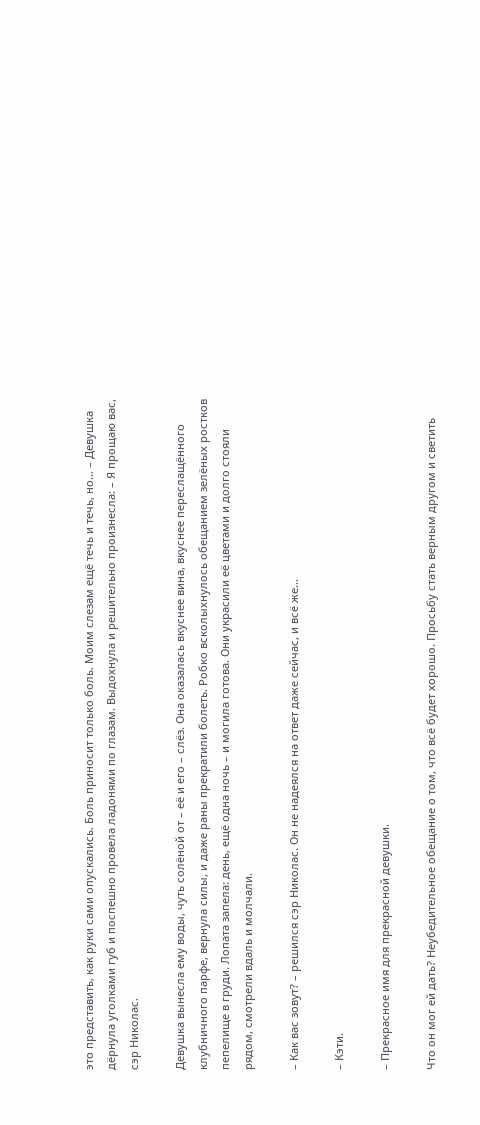это представить, как руки сами опускались. Боль приносит только боль. Моим слезам ещё течь и течь, но… – Девушка дёрнула уголками губ и поспешно провела ладонями по глазам. Выдохнула и решительно произнесла: – Я прощаю вас, сэр Николас.

Девушка вынесла ему воды, чуть солёной от – её и его – слёз. Она оказалась вкуснее вина, вкуснее переслащённого клубничного парфе, вернула силы, и даже раны прекратили болеть. Робко всколыхнулось обещанием зелёных ростков пепелище в груди. Лопата запела: день, ещё одна ночь – и могила готова. Они украсили её цветами и долго стояли рядом, смотрели вдаль и молчали.

– Как вас зовут? – решился сэр Николас. Он не надеялся на ответ даже сейчас, и всё же…

– Кэти.

– Прекрасное имя для прекрасной девушки.

Что он мог ей дать? Неубедительное обещание о том, что всё будет хорошо. Просьбу стать верным другом и светить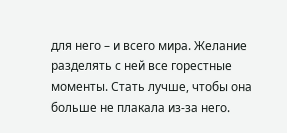для него – и всего мира. Желание разделять с ней все горестные моменты. Стать лучше, чтобы она больше не плакала из-за него.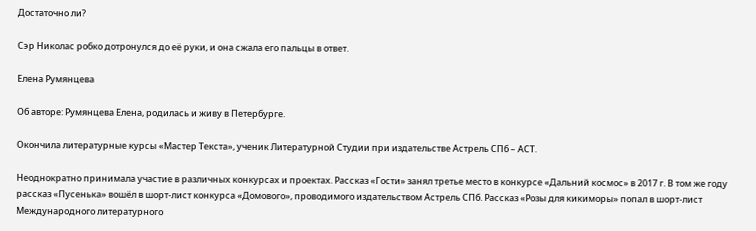Достаточно ли?

Сэр Николас робко дотронулся до её руки, и она сжала его пальцы в ответ.

Елена Румянцева

Об авторе: Румянцева Елена, родилась и живу в Петербурге.

Окончила литературные курсы «Мастер Текста», ученик Литературной Студии при издательстве Астрель СПб – АСТ.

Неоднократно принимала участие в различных конкурсах и проектах. Рассказ «Гости» занял третье место в конкурсе «Дальний космос» в 2017 г. В том же году рассказ «Пусенька» вошёл в шорт-лист конкурса «Домового», проводимого издательством Астрель СПб. Рассказ «Розы для кикиморы» попал в шорт-лист Международного литературного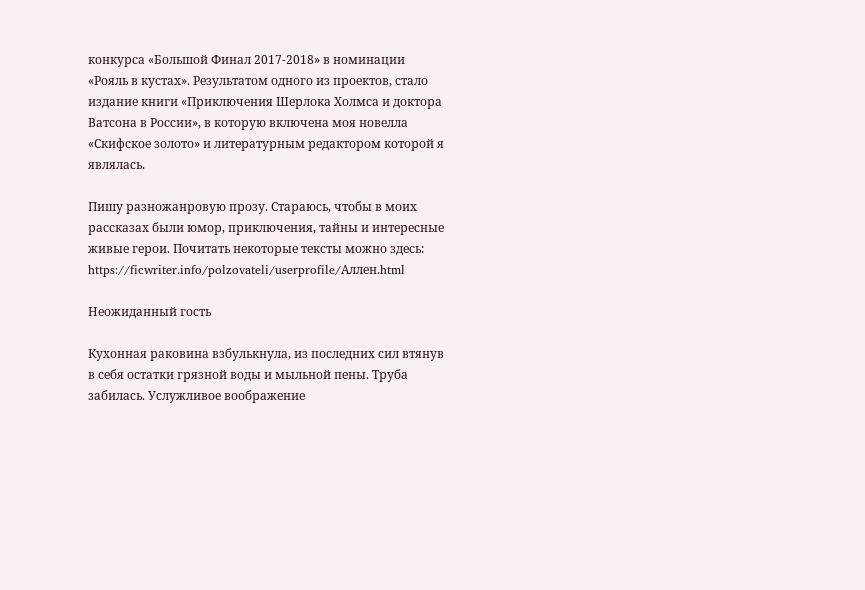конкурса «Большой Финал 2017-2018» в номинации «Рояль в кустах». Результатом одного из проектов, стало издание книги «Приключения Шерлока Холмса и доктора Ватсона в России», в которую включена моя новелла «Скифское золото» и литературным редактором которой я являлась.

Пишу разножанровую прозу. Стараюсь, чтобы в моих рассказах были юмор, приключения, тайны и интересные живые герои. Почитать некоторые тексты можно здесь: https://ficwriter.info/polzovateli/userprofile/Аллен.html

Неожиданный гость

Кухонная раковина взбулькнула, из последних сил втянув в себя остатки грязной воды и мыльной пены. Труба забилась. Услужливое воображение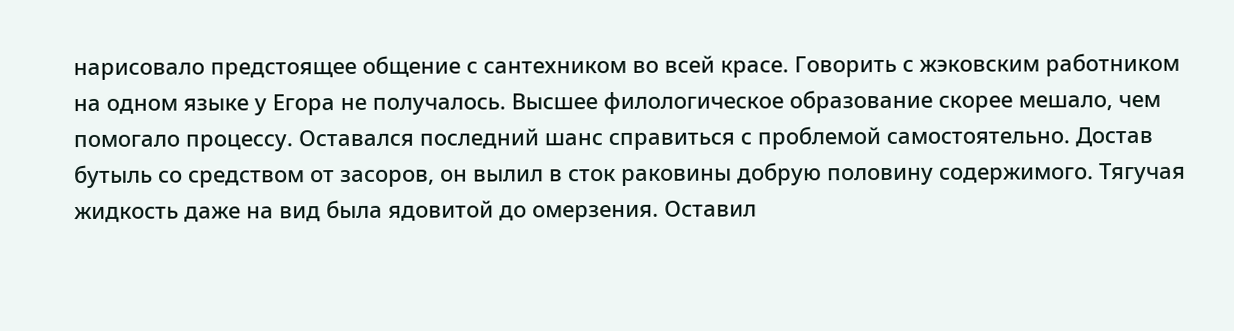нарисовало предстоящее общение с сантехником во всей красе. Говорить с жэковским работником на одном языке у Егора не получалось. Высшее филологическое образование скорее мешало, чем помогало процессу. Оставался последний шанс справиться с проблемой самостоятельно. Достав бутыль со средством от засоров, он вылил в сток раковины добрую половину содержимого. Тягучая жидкость даже на вид была ядовитой до омерзения. Оставил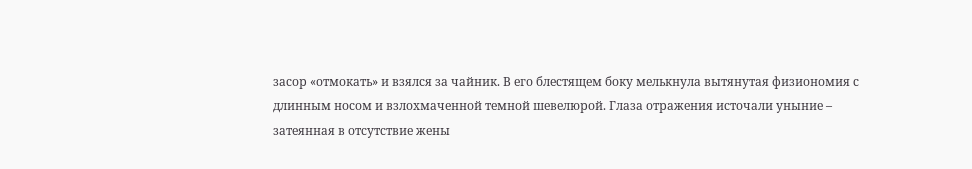засор «отмокать» и взялся за чайник. В его блестящем боку мелькнула вытянутая физиономия с длинным носом и взлохмаченной темной шевелюрой. Глаза отражения источали уныние – затеянная в отсутствие жены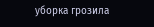уборка грозила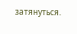затянуться.